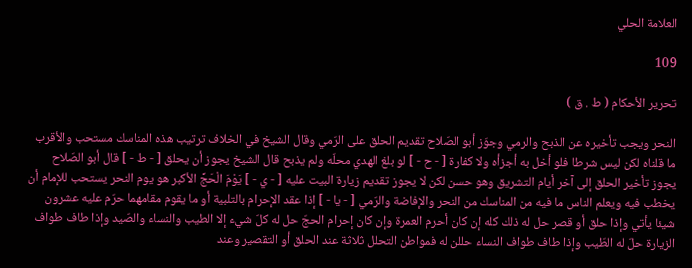العلامة الحلي

109

تحرير الأحكام ( ط . ق )

النحر ويجب تأخيره عن الذبح والرمي وجوّز أبو الصّلاح تقديم الحلق على الرّمي وقال الشيخ في الخلاف ترتيب هذه المناسك مستحب والأقرب ما قلناه لكن ليس شرطا فلو أخل به أجزأه ولا كفارة [ - ح - ] لو بلغ الهدي محلّه ولم يذبح قال الشيخ يجوز أن يحلق [ - ط - ] قال أبو الصّلاح يجوز تأخير الحلق إلى آخر أيام التشريق وهو حسن لكن لا يجوز تقديم زيارة البيت عليه [ - ي - ] يَوْمَ الْحَجِّ الأكبر هو يوم النحر يستحب للإمام أن يخطب فيه ويعلم الناس ما فيه من المناسك من النحر والإفاضة والرّمي [ - يا - ] إذا عقد الإحرام بالتلبية أو ما يقوم مقامهما حرّم عليه عشرون شيئا يأتي وإذا حلق أو قصر حل له ذلك كله إن كان أحرم العمرة وإن كان إحرام الحجّ حل له كلّ شيء إلا الطيب والنساء والصّيد وإذا طاف طواف الزيارة حلّ له الطّيب وإذا طاف طواف النساء حللن له فمواطن التحلل ثلاثة عند الحلق أو التقصير وعند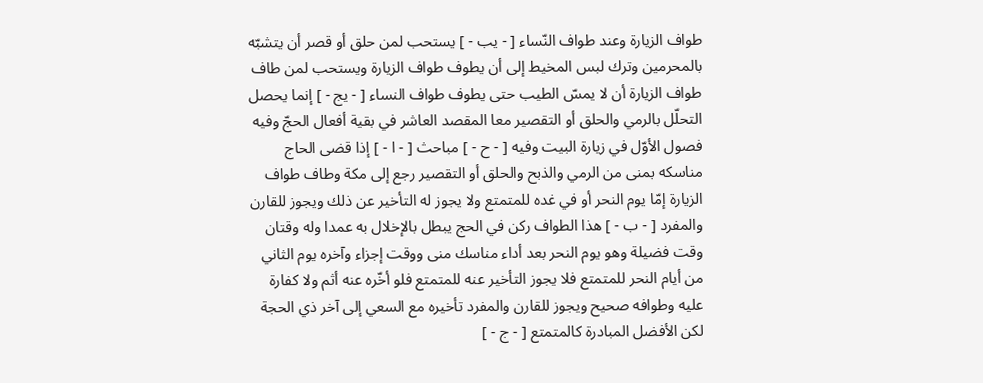طواف الزيارة وعند طواف النّساء [ - يب - ] يستحب لمن حلق أو قصر أن يتشبّه بالمحرمين وترك لبس المخيط إلى أن يطوف طواف الزيارة ويستحب لمن طاف طواف الزيارة أن لا يمسّ الطيب حتى يطوف طواف النساء [ - يج - ] إنما يحصل التحلّل بالرمي والحلق أو التقصير معا المقصد العاشر في بقية أفعال الحجّ وفيه فصول الأوّل في زيارة البيت وفيه [ - ح - ] مباحث [ - ا - ] إذا قضى الحاج مناسكه بمنى من الرمي والذبح والحلق أو التقصير رجع إلى مكة وطاف طواف الزيارة إمّا يوم النحر أو في غده للمتمتع ولا يجوز له التأخير عن ذلك ويجوز للقارن والمفرد [ - ب - ] هذا الطواف ركن في الحج يبطل بالإخلال به عمدا وله وقتان وقت فضيلة وهو يوم النحر بعد أداء مناسك منى ووقت إجزاء وآخره يوم الثاني من أيام النحر للمتمتع فلا يجوز التأخير عنه للمتمتع فلو أخّره عنه أثم ولا كفارة عليه وطوافه صحيح ويجوز للقارن والمفرد تأخيره مع السعي إلى آخر ذي الحجة لكن الأفضل المبادرة كالمتمتع [ - ج - ]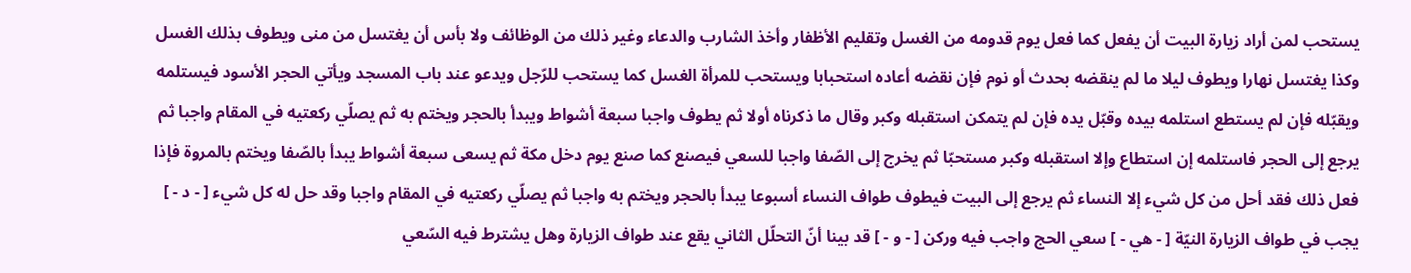يستحب لمن أراد زيارة البيت أن يفعل كما فعل يوم قدومه من الغسل وتقليم الأظفار وأخذ الشارب والدعاء وغير ذلك من الوظائف ولا بأس أن يغتسل من منى ويطوف بذلك الغسل وكذا يغتسل نهارا ويطوف ليلا ما لم ينقضه بحدث أو نوم فإن نقضه أعاده استحبابا ويستحب للمرأة الغسل كما يستحب للرّجل ويدعو عند باب المسجد ويأتي الحجر الأسود فيستلمه ويقبّله فإن لم يستطع استلمه بيده وقبّل يده فإن لم يتمكن استقبله وكبر وقال ما ذكرناه أولا ثم يطوف واجبا سبعة أشواط ويبدأ بالحجر ويختم به ثم يصلّي ركعتيه في المقام واجبا ثم يرجع إلى الحجر فاستلمه إن استطاع وإلا استقبله وكبر مستحبّا ثم يخرج إلى الصّفا واجبا للسعي فيصنع كما صنع يوم دخل مكة ثم يسعى سبعة أشواط يبدأ بالصّفا ويختم بالمروة فإذا فعل ذلك فقد أحل من كل شيء إلا النساء ثم يرجع إلى البيت فيطوف طواف النساء أسبوعا يبدأ بالحجر ويختم به واجبا ثم يصلّي ركعتيه في المقام واجبا وقد حل له كل شيء [ - د - ] يجب في طواف الزيارة النيّة [ - هي - ] سعي الحج واجب فيه وركن [ - و - ] قد بينا أنّ التحلّل الثاني يقع عند طواف الزيارة وهل يشترط فيه السّعي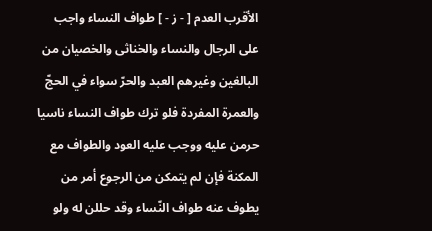الأقرب العدم [ - ز - ] طواف النساء واجب على الرجال والنساء والخناثى والخصيان من البالغين وغيرهم العبد والحرّ سواء في الحجّ والعمرة المفردة فلو ترك طواف النساء ناسيا حرمن عليه ووجب عليه العود والطواف مع المكنة فإن لم يتمكن من الرجوع أمر من يطوف عنه طواف النّساء وقد حللن له ولو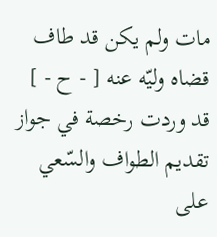مات ولم يكن قد طاف قضاه وليّه عنه [ - ح - ] قد وردت رخصة في جواز تقديم الطواف والسّعي على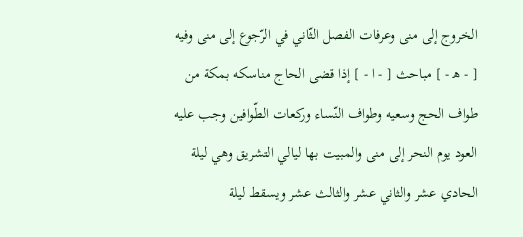الخروج إلى منى وعرفات الفصل الثّاني في الرّجوع إلى منى وفيه [ - ه‍ - ] مباحث [ - ا - ] إذا قضى الحاج مناسكه بمكة من طواف الحج وسعيه وطواف النّساء وركعات الطّوافين وجب عليه العود يوم النحر إلى منى والمبيت بها ليالي التشريق وهي ليلة الحادي عشر والثاني عشر والثالث عشر ويسقط ليلة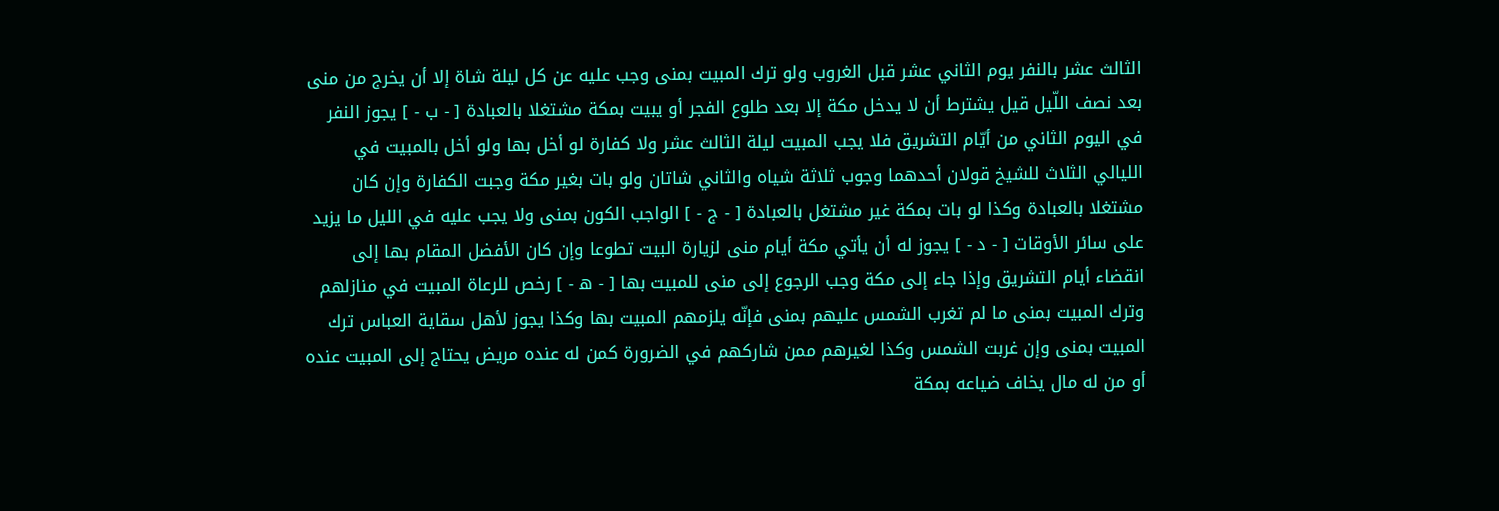الثالث عشر بالنفر يوم الثاني عشر قبل الغروب ولو ترك المبيت بمنى وجب عليه عن كل ليلة شاة إلا أن يخرج من منى بعد نصف اللّيل قيل يشترط أن لا يدخل مكة إلا بعد طلوع الفجر أو يبيت بمكة مشتغلا بالعبادة [ - ب - ] يجوز النفر في اليوم الثاني من أيّام التشريق فلا يجب المبيت ليلة الثالث عشر ولا كفارة لو أخل بها ولو أخل بالمبيت في الليالي الثلاث للشيخ قولان أحدهما وجوب ثلاثة شياه والثاني شاتان ولو بات بغير مكة وجبت الكفارة وإن كان مشتغلا بالعبادة وكذا لو بات بمكة غير مشتغل بالعبادة [ - ج - ] الواجب الكون بمنى ولا يجب عليه في الليل ما يزيد على سائر الأوقات [ - د - ] يجوز له أن يأتي مكة أيام منى لزيارة البيت تطوعا وإن كان الأفضل المقام بها إلى انقضاء أيام التشريق وإذا جاء إلى مكة وجب الرجوع إلى منى للمبيت بها [ - ه‍ - ] رخص للرعاة المبيت في منازلهم وترك المبيت بمنى ما لم تغرب الشمس عليهم بمنى فإنّه يلزمهم المبيت بها وكذا يجوز لأهل سقاية العباس ترك المبيت بمنى وإن غربت الشمس وكذا لغيرهم ممن شاركهم في الضرورة كمن له عنده مريض يحتاج إلى المبيت عنده أو من له مال يخاف ضياعه بمكة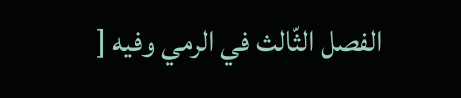الفصل الثّالث في الرمي وفيه [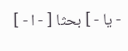- يا - ] بحثا [ - ا - ]